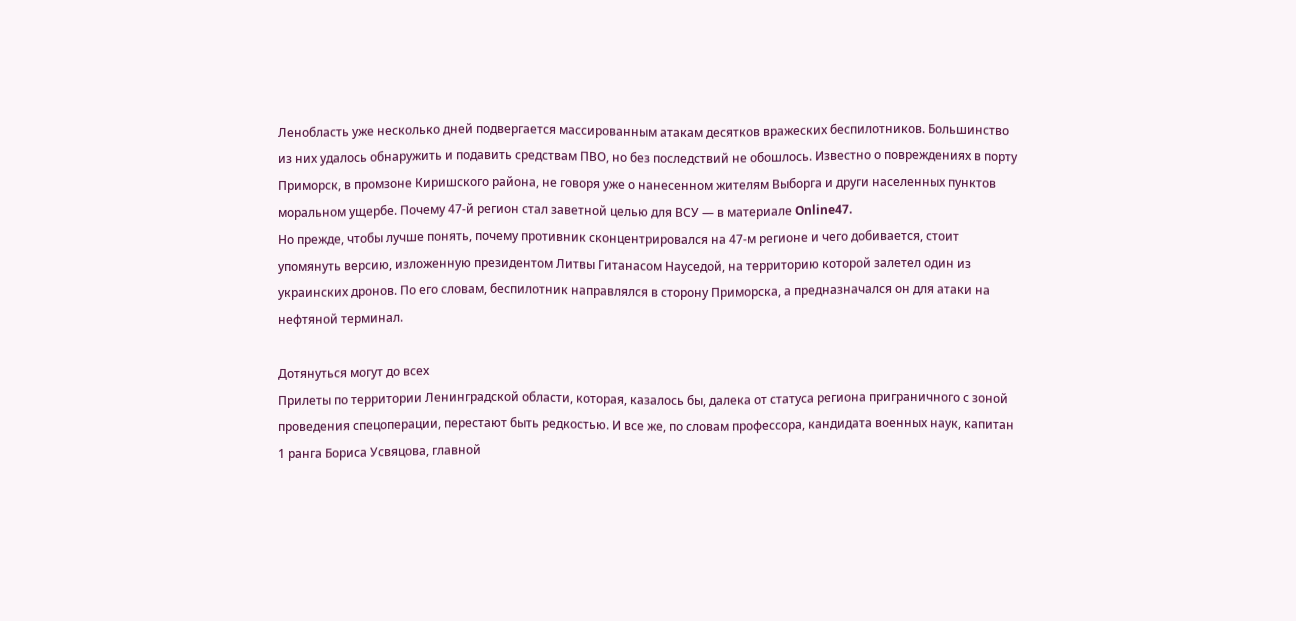Ленобласть уже несколько дней подвергается массированным атакам десятков вражеских беспилотников. Большинство из них удалось обнаружить и подавить средствам ПВО, но без последствий не обошлось. Известно о повреждениях в порту Приморск, в промзоне Киришского района, не говоря уже о нанесенном жителям Выборга и други населенных пунктов моральном ущербе. Почему 47-й регион стал заветной целью для ВСУ — в материале Online47.
Но прежде, чтобы лучше понять, почему противник сконцентрировался на 47-м регионе и чего добивается, стоит упомянуть версию, изложенную президентом Литвы Гитанасом Науседой, на территорию которой залетел один из украинских дронов. По его словам, беспилотник направлялся в сторону Приморска, а предназначался он для атаки на нефтяной терминал.

Дотянуться могут до всех
Прилеты по территории Ленинградской области, которая, казалось бы, далека от статуса региона приграничного с зоной проведения спецоперации, перестают быть редкостью. И все же, по словам профессора, кандидата военных наук, капитан 1 ранга Бориса Усвяцова, главной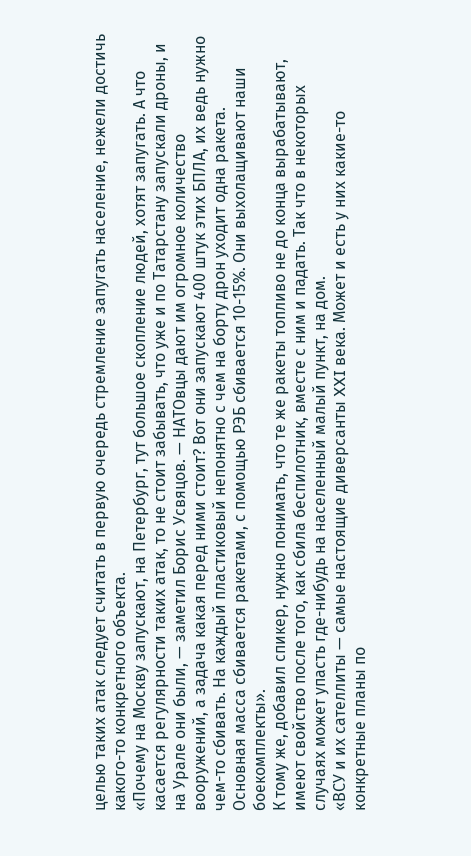целью таких атак следует считать в первую очередь стремление запугать население, нежели достичь какого-то конкретного объекта.
«Почему на Москву запускают, на Петербург, тут большое скопление людей, хотят запугать. А что касается регулярности таких атак, то не стоит забывать, что уже и по Татарстану запускали дроны, и на Урале они были, — заметил Борис Усвяцов. — НАТОвцы дают им огромное количество вооружений, а задача какая перед ними стоит? Вот они запускают 400 штук этих БПЛА, их ведь нужно чем-то сбивать. На каждый пластиковый непонятно с чем на борту дрон уходит одна ракета. Основная масса сбивается ракетами, с помощью РЭБ сбивается 10-15%. Они выхолащивают наши боекомплекты».
К тому же, добавил спикер, нужно понимать, что те же ракеты топливо не до конца вырабатывают, имеют свойство после того, как сбила беспилотник, вместе с ним и падать. Так что в некоторых случаях может упасть где-нибудь на населенный малый пункт, на дом.
«ВСУ и их сателлиты — самые настоящие диверсанты XXI века. Может и есть у них какие-то конкретные планы по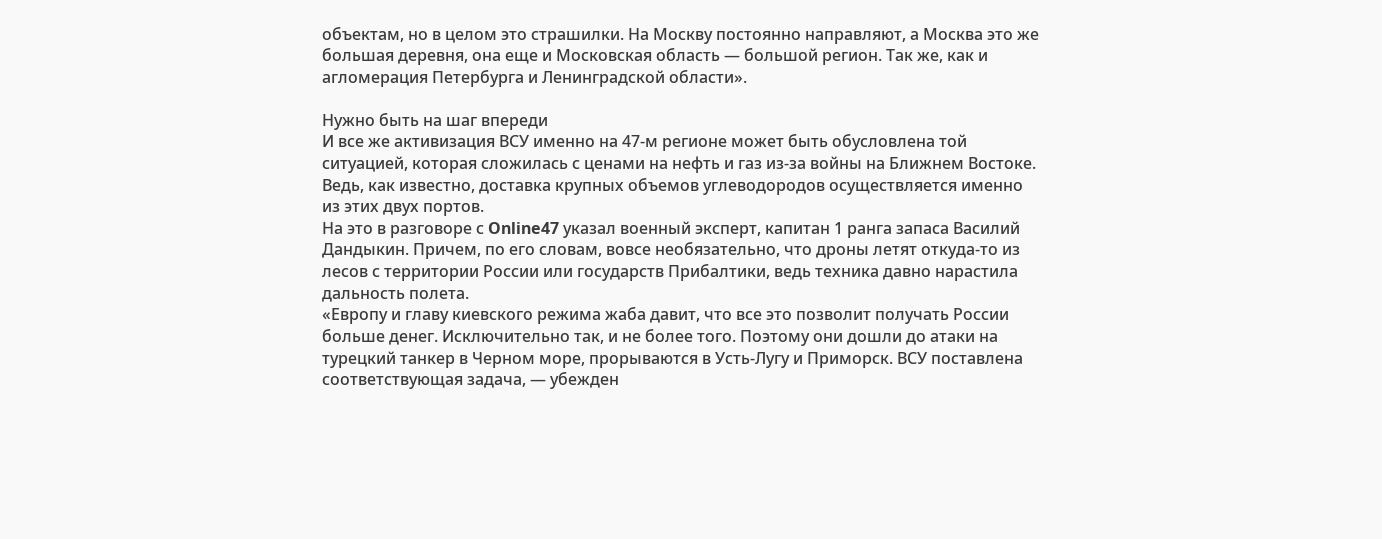объектам, но в целом это страшилки. На Москву постоянно направляют, а Москва это же большая деревня, она еще и Московская область — большой регион. Так же, как и агломерация Петербурга и Ленинградской области».

Нужно быть на шаг впереди
И все же активизация ВСУ именно на 47-м регионе может быть обусловлена той ситуацией, которая сложилась с ценами на нефть и газ из-за войны на Ближнем Востоке. Ведь, как известно, доставка крупных объемов углеводородов осуществляется именно из этих двух портов.
На это в разговоре с Online47 указал военный эксперт, капитан 1 ранга запаса Василий Дандыкин. Причем, по его словам, вовсе необязательно, что дроны летят откуда-то из лесов с территории России или государств Прибалтики, ведь техника давно нарастила дальность полета.
«Европу и главу киевского режима жаба давит, что все это позволит получать России больше денег. Исключительно так, и не более того. Поэтому они дошли до атаки на турецкий танкер в Черном море, прорываются в Усть-Лугу и Приморск. ВСУ поставлена соответствующая задача, — убежден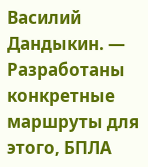Василий Дандыкин. — Разработаны конкретные маршруты для этого, БПЛА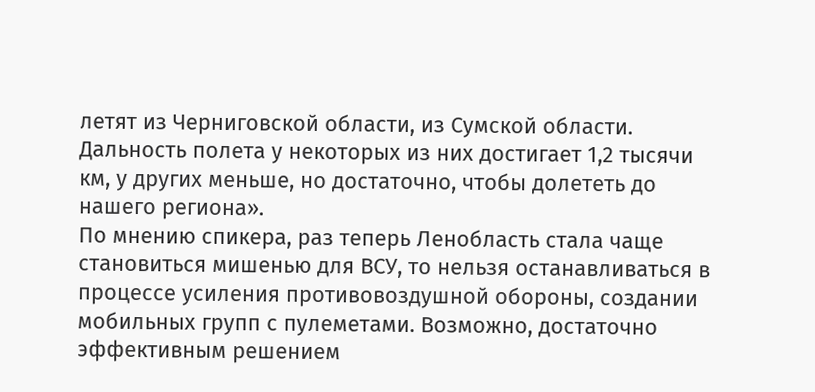летят из Черниговской области, из Сумской области. Дальность полета у некоторых из них достигает 1,2 тысячи км, у других меньше, но достаточно, чтобы долететь до нашего региона».
По мнению спикера, раз теперь Ленобласть стала чаще становиться мишенью для ВСУ, то нельзя останавливаться в процессе усиления противовоздушной обороны, создании мобильных групп с пулеметами. Возможно, достаточно эффективным решением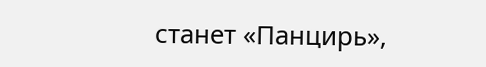станет «Панцирь»,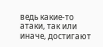ведь какие-то атаки, так или иначе, достигают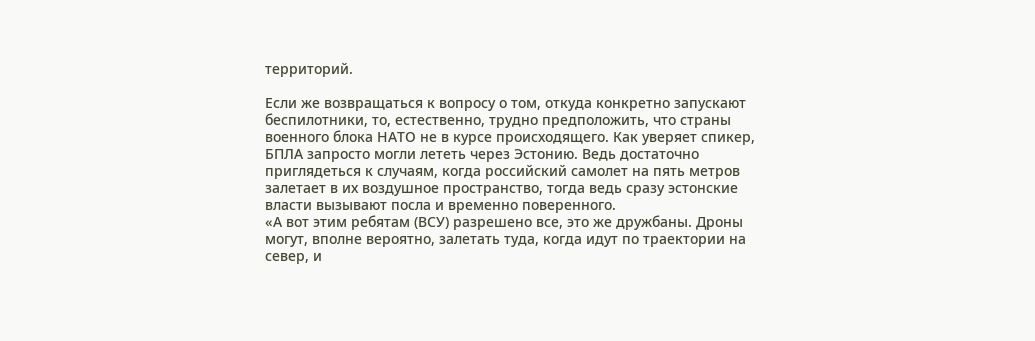территорий.

Если же возвращаться к вопросу о том, откуда конкретно запускают беспилотники, то, естественно, трудно предположить, что страны военного блока НАТО не в курсе происходящего. Как уверяет спикер, БПЛА запросто могли лететь через Эстонию. Ведь достаточно приглядеться к случаям, когда российский самолет на пять метров залетает в их воздушное пространство, тогда ведь сразу эстонские власти вызывают посла и временно поверенного.
«А вот этим ребятам (ВСУ) разрешено все, это же дружбаны. Дроны могут, вполне вероятно, залетать туда, когда идут по траектории на север, и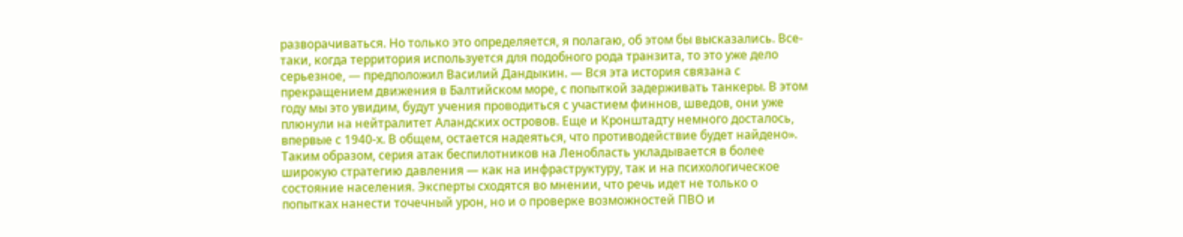разворачиваться. Но только это определяется, я полагаю, об этом бы высказались. Все-таки, когда территория используется для подобного рода транзита, то это уже дело серьезное, — предположил Василий Дандыкин. — Вся эта история связана с прекращением движения в Балтийском море, с попыткой задерживать танкеры. В этом году мы это увидим, будут учения проводиться с участием финнов, шведов, они уже плюнули на нейтралитет Аландских островов. Еще и Кронштадту немного досталось, впервые с 1940-х. В общем, остается надеяться, что противодействие будет найдено».
Таким образом, серия атак беспилотников на Ленобласть укладывается в более широкую стратегию давления — как на инфраструктуру, так и на психологическое состояние населения. Эксперты сходятся во мнении, что речь идет не только о попытках нанести точечный урон, но и о проверке возможностей ПВО и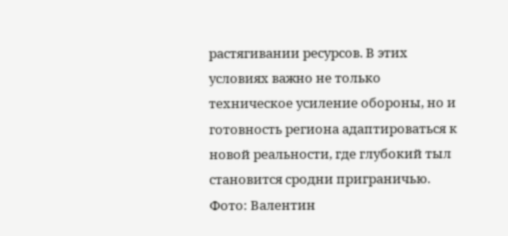растягивании ресурсов. В этих условиях важно не только техническое усиление обороны, но и готовность региона адаптироваться к новой реальности, где глубокий тыл становится сродни приграничью.
Фото: Валентин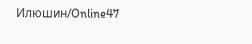Илюшин/Online47